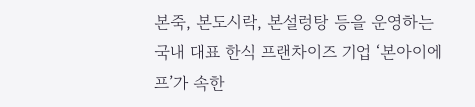본죽, 본도시락, 본설렁탕 등을 운영하는 국내 대표 한식 프랜차이즈 기업 ‘본아이에프’가 속한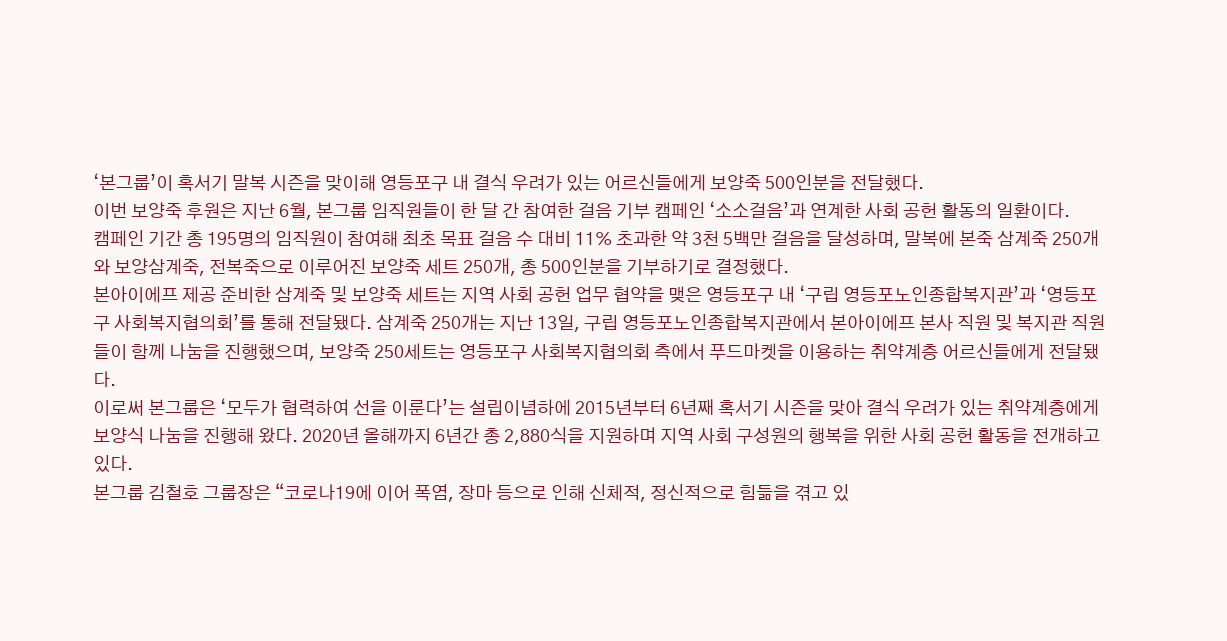‘본그룹’이 혹서기 말복 시즌을 맞이해 영등포구 내 결식 우려가 있는 어르신들에게 보양죽 500인분을 전달했다.
이번 보양죽 후원은 지난 6월, 본그룹 임직원들이 한 달 간 참여한 걸음 기부 캠페인 ‘소소걸음’과 연계한 사회 공헌 활동의 일환이다.
캠페인 기간 총 195명의 임직원이 참여해 최초 목표 걸음 수 대비 11% 초과한 약 3천 5백만 걸음을 달성하며, 말복에 본죽 삼계죽 250개와 보양삼계죽, 전복죽으로 이루어진 보양죽 세트 250개, 총 500인분을 기부하기로 결정했다.
본아이에프 제공 준비한 삼계죽 및 보양죽 세트는 지역 사회 공헌 업무 협약을 맺은 영등포구 내 ‘구립 영등포노인종합복지관’과 ‘영등포구 사회복지협의회’를 통해 전달됐다. 삼계죽 250개는 지난 13일, 구립 영등포노인종합복지관에서 본아이에프 본사 직원 및 복지관 직원들이 함께 나눔을 진행했으며, 보양죽 250세트는 영등포구 사회복지협의회 측에서 푸드마켓을 이용하는 취약계층 어르신들에게 전달됐다.
이로써 본그룹은 ‘모두가 협력하여 선을 이룬다’는 설립이념하에 2015년부터 6년째 혹서기 시즌을 맞아 결식 우려가 있는 취약계층에게 보양식 나눔을 진행해 왔다. 2020년 올해까지 6년간 총 2,880식을 지원하며 지역 사회 구성원의 행복을 위한 사회 공헌 활동을 전개하고 있다.
본그룹 김철호 그룹장은 “코로나19에 이어 폭염, 장마 등으로 인해 신체적, 정신적으로 힘듦을 겪고 있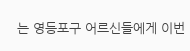는 영등포구 어르신들에게 이번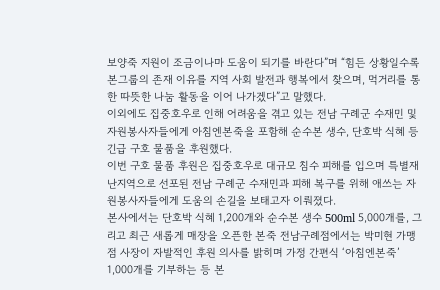보양죽 지원이 조금이나마 도움이 되기를 바란다”며 “힘든 상황일수록 본그룹의 존재 이유를 지역 사회 발전과 행복에서 찾으며, 먹거리를 통한 따뜻한 나눔 활동을 이어 나가겠다”고 말했다.
이외에도 집중호우로 인해 어려움을 겪고 있는 전남 구례군 수재민 및 자원봉사자들에게 아침엔본죽을 포함해 순수본 생수, 단호박 식혜 등 긴급 구호 물품을 후원했다.
이번 구호 물품 후원은 집중호우로 대규모 침수 피해를 입으며 특별재난지역으로 선포된 전남 구례군 수재민과 피해 복구를 위해 애쓰는 자원봉사자들에게 도움의 손길을 보태고자 이뤄졌다.
본사에서는 단호박 식혜 1,200개와 순수본 생수 500ml 5,000개를, 그리고 최근 새롭게 매장을 오픈한 본죽 전남구례점에서는 박미현 가맹점 사장이 자발적인 후원 의사를 밝히며 가정 간편식 ‘아침엔본죽’ 1,000개를 기부하는 등 본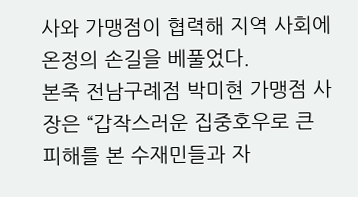사와 가맹점이 협력해 지역 사회에 온정의 손길을 베풀었다.
본죽 전남구례점 박미현 가맹점 사장은 “갑작스러운 집중호우로 큰 피해를 본 수재민들과 자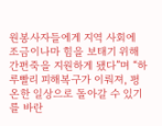원봉사자들에게 지역 사회에 조금이나마 힘을 보태기 위해 간편죽을 지원하게 됐다”며 “하루빨리 피해복구가 이뤄져, 평온한 일상으로 돌아갈 수 있기를 바란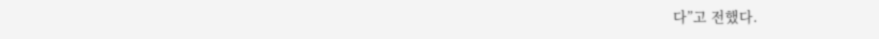다”고 전했다.